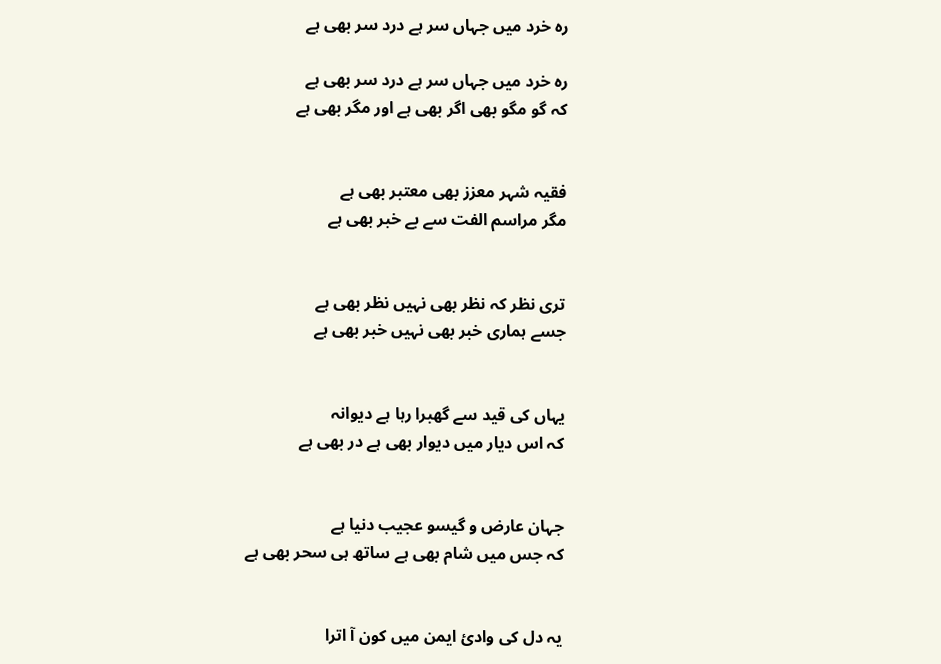رہ خرد میں جہاں سر ہے درد سر بھی ہے

رہ خرد میں جہاں سر ہے درد سر بھی ہے
کہ گو مگو بھی اگر بھی ہے اور مگر بھی ہے


فقیہ شہر معزز بھی معتبر بھی ہے
مگر مراسم الفت سے بے خبر بھی ہے


تری نظر کہ نظر بھی نہیں نظر بھی ہے
جسے ہماری خبر بھی نہیں خبر بھی ہے


یہاں کی قید سے گھبرا رہا ہے دیوانہ
کہ اس دیار میں دیوار بھی ہے در بھی ہے


جہان عارض و گیسو عجیب دنیا ہے
کہ جس میں شام بھی ہے ساتھ ہی سحر بھی ہے


یہ دل کی وادیٔ ایمن میں کون آ اترا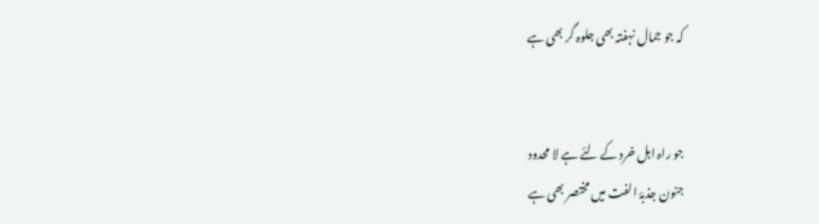کہ جو جمال نہفتہ بھی جلوہ گر بھی ہے


جو راہ اہل خرد کے لئے ہے لا محدود
جنون جذبۂ الفت میں مختصر بھی ہے